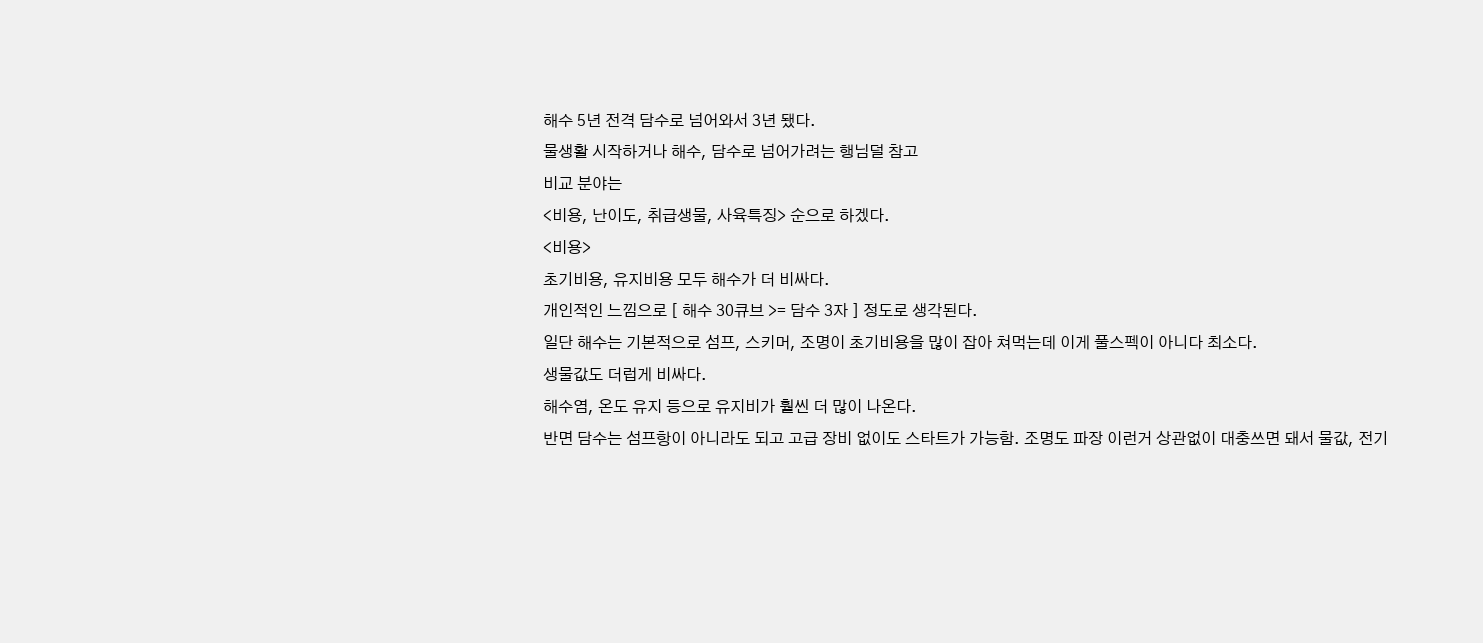해수 5년 전격 담수로 넘어와서 3년 됐다.
물생활 시작하거나 해수, 담수로 넘어가려는 행님덜 참고
비교 분야는
<비용, 난이도, 취급생물, 사육특징> 순으로 하겠다.
<비용>
초기비용, 유지비용 모두 해수가 더 비싸다.
개인적인 느낌으로 [ 해수 30큐브 >= 담수 3자 ] 정도로 생각된다.
일단 해수는 기본적으로 섬프, 스키머, 조명이 초기비용을 많이 잡아 쳐먹는데 이게 풀스펙이 아니다 최소다.
생물값도 더럽게 비싸다.
해수염, 온도 유지 등으로 유지비가 훨씬 더 많이 나온다.
반면 담수는 섬프항이 아니라도 되고 고급 장비 없이도 스타트가 가능함. 조명도 파장 이런거 상관없이 대충쓰면 돼서 물값, 전기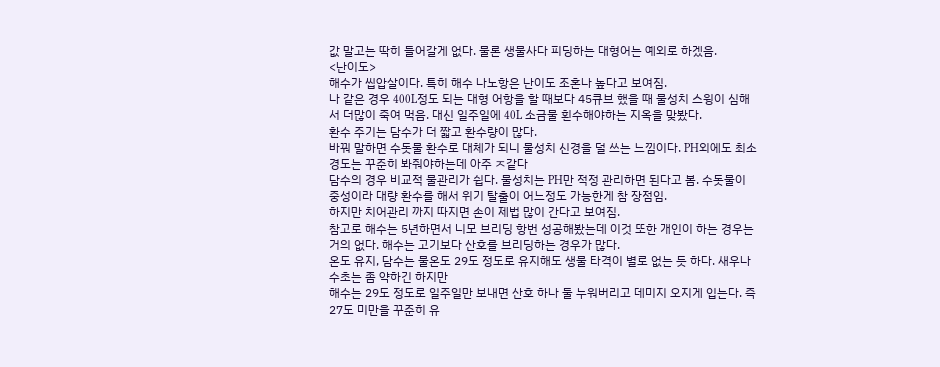값 말고는 딱히 들어갈게 없다. 물론 생물사다 피딩하는 대형어는 예외로 하겠음.
<난이도>
해수가 씹압살이다. 특히 해수 나노항은 난이도 조혼나 높다고 보여짐.
나 같은 경우 400L정도 되는 대형 어항을 할 때보다 45큐브 했을 때 물성치 스윙이 심해서 더많이 죽여 먹음. 대신 일주일에 40L 소금물 횐수해야하는 지옥을 맞봤다.
환수 주기는 담수가 더 짧고 환수량이 많다.
바꿔 말하면 수돗물 환수로 대체가 되니 물성치 신경을 덜 쓰는 느낌이다. PH외에도 최소 경도는 꾸준히 봐줘야하는데 아주 ㅈ같다
담수의 경우 비교적 물관리가 쉽다. 물성치는 PH만 적정 관리하면 된다고 봄. 수돗물이 중성이라 대량 환수를 해서 위기 탈출이 어느정도 가능한게 참 장점임.
하지만 치어관리 까지 따지면 손이 제법 많이 간다고 보여짐.
참고로 해수는 5년하면서 니모 브리딩 항번 성공해봤는데 이것 또한 개인이 하는 경우는 거의 없다. 해수는 고기보다 산호를 브리딩하는 경우가 많다.
온도 유지, 담수는 물온도 29도 정도로 유지해도 생물 타격이 별로 없는 듯 하다. 새우나 수초는 좀 약하긴 하지만
해수는 29도 정도로 일주일만 보내면 산호 하나 둘 누워버리고 데미지 오지게 입는다. 즉 27도 미만을 꾸준히 유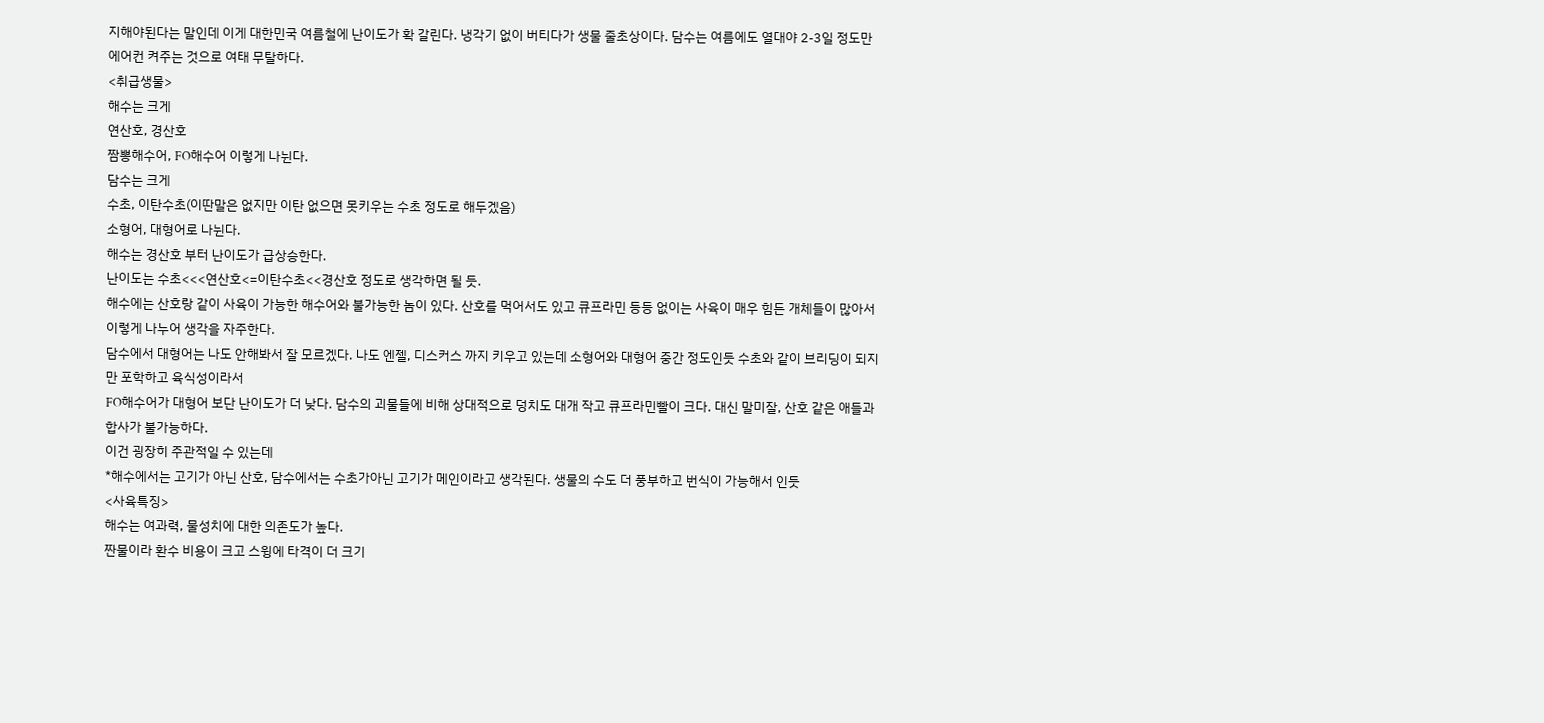지해야된다는 말인데 이게 대한민국 여름철에 난이도가 확 갈린다. 냉각기 없이 버티다가 생물 줄초상이다. 담수는 여름에도 열대야 2-3일 정도만 에어컨 켜주는 것으로 여태 무탈하다.
<취급생물>
해수는 크게
연산호, 경산호
짬뽕해수어, FO해수어 이렇게 나뉜다.
담수는 크게
수초, 이탄수초(이딴말은 없지만 이탄 없으면 못키우는 수초 정도로 해두겠음)
소형어, 대형어로 나뉜다.
해수는 경산호 부터 난이도가 급상승한다.
난이도는 수초<<<연산호<=이탄수초<<경산호 정도로 생각하면 될 듯.
해수에는 산호랑 같이 사육이 가능한 해수어와 불가능한 놈이 있다. 산호를 먹어서도 있고 큐프라민 등등 없이는 사육이 매우 힘든 개체들이 많아서 이렇게 나누어 생각을 자주한다.
담수에서 대형어는 나도 안해봐서 잘 모르겠다. 나도 엔젤, 디스커스 까지 키우고 있는데 소형어와 대형어 중간 정도인듯 수초와 같이 브리딩이 되지만 포학하고 육식성이라서
FO해수어가 대형어 보단 난이도가 더 낮다. 담수의 괴물들에 비해 상대적으로 덩치도 대개 작고 큐프라민빨이 크다. 대신 말미잘, 산호 같은 애들과 합사가 불가능하다.
이건 굉장히 주관적일 수 있는데
*해수에서는 고기가 아닌 산호, 담수에서는 수초가아닌 고기가 메인이라고 생각된다. 생물의 수도 더 풍부하고 번식이 가능해서 인듯
<사육특징>
해수는 여과력, 물성치에 대한 의존도가 높다.
짠물이라 환수 비용이 크고 스윙에 타격이 더 크기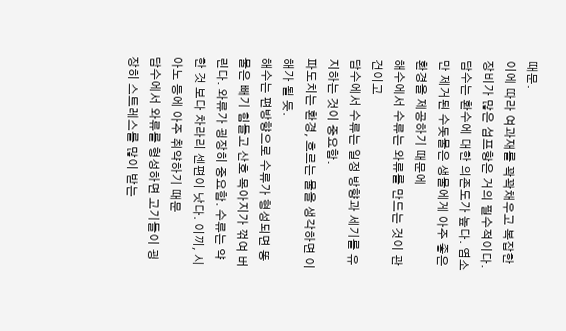때문.
이에 따라 여과재를 꽉꽉채우고 복잡한 장비가 많은 섬프항은 거의 필수적이다.
담수는 환수에 대한 의존도가 높다. 염소만 제거된 수돗물은 생물에게 아주 좋은 환경을 제공하기 때문에
해수에서 수류는 와류를 만드는 것이 관건이고
담수에서 수류는 일정 방향과 세기를 유지하는 것이 중요함.
파도치는 환경, 흐르는 물을 생각하면 이해가 될 듯.
해수는 편방향으로 수류가 형성되면 똥물은 빼기 힘들고 산호 목아지가 꺾여 버린다. 와류가 굉장히 중요함. 수류는 약한 것 보다 차라리 센편이 낫다. 이끼, 시아노 등에 아주 취약하기 때문
담수에서 와류를 형성하면 고기들이 굉장히 스트레스를 많이 받는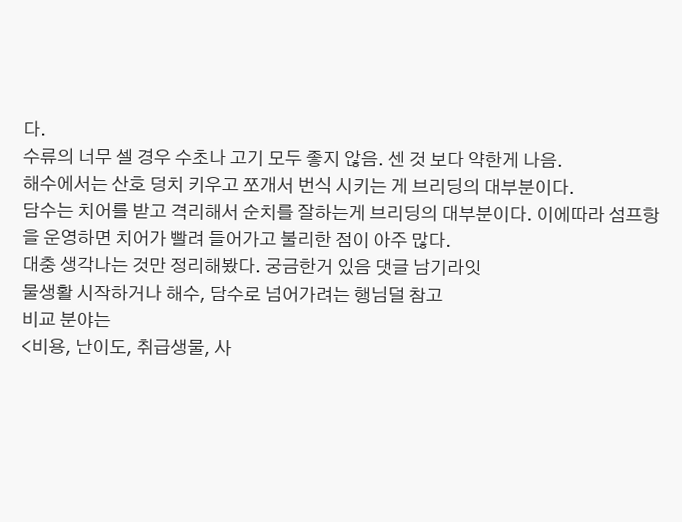다.
수류의 너무 셀 경우 수초나 고기 모두 좋지 않음. 센 것 보다 약한게 나음.
해수에서는 산호 덩치 키우고 쪼개서 번식 시키는 게 브리딩의 대부분이다.
담수는 치어를 받고 격리해서 순치를 잘하는게 브리딩의 대부분이다. 이에따라 섬프항을 운영하면 치어가 빨려 들어가고 불리한 점이 아주 많다.
대충 생각나는 것만 정리해봤다. 궁금한거 있음 댓글 남기라잇
물생활 시작하거나 해수, 담수로 넘어가려는 행님덜 참고
비교 분야는
<비용, 난이도, 취급생물, 사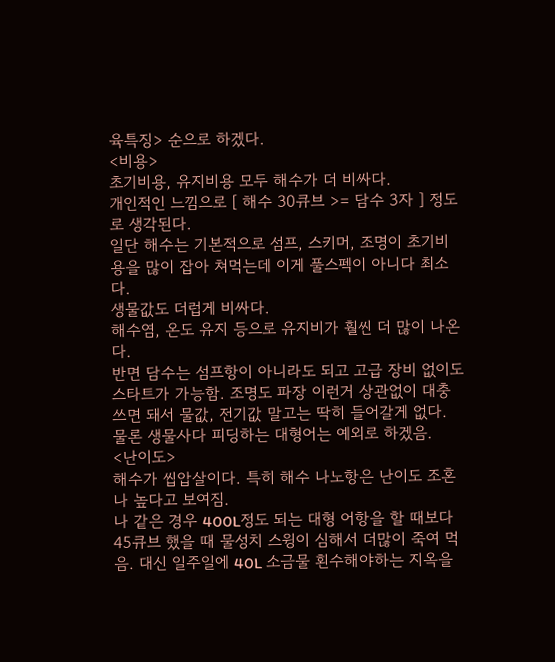육특징> 순으로 하겠다.
<비용>
초기비용, 유지비용 모두 해수가 더 비싸다.
개인적인 느낌으로 [ 해수 30큐브 >= 담수 3자 ] 정도로 생각된다.
일단 해수는 기본적으로 섬프, 스키머, 조명이 초기비용을 많이 잡아 쳐먹는데 이게 풀스펙이 아니다 최소다.
생물값도 더럽게 비싸다.
해수염, 온도 유지 등으로 유지비가 훨씬 더 많이 나온다.
반면 담수는 섬프항이 아니라도 되고 고급 장비 없이도 스타트가 가능함. 조명도 파장 이런거 상관없이 대충쓰면 돼서 물값, 전기값 말고는 딱히 들어갈게 없다. 물론 생물사다 피딩하는 대형어는 예외로 하겠음.
<난이도>
해수가 씹압살이다. 특히 해수 나노항은 난이도 조혼나 높다고 보여짐.
나 같은 경우 400L정도 되는 대형 어항을 할 때보다 45큐브 했을 때 물성치 스윙이 심해서 더많이 죽여 먹음. 대신 일주일에 40L 소금물 횐수해야하는 지옥을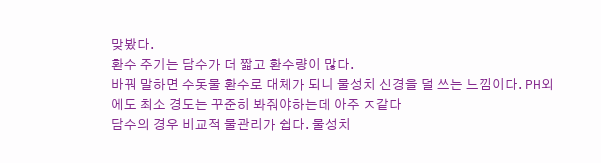맞봤다.
환수 주기는 담수가 더 짧고 환수량이 많다.
바꿔 말하면 수돗물 환수로 대체가 되니 물성치 신경을 덜 쓰는 느낌이다. PH외에도 최소 경도는 꾸준히 봐줘야하는데 아주 ㅈ같다
담수의 경우 비교적 물관리가 쉽다. 물성치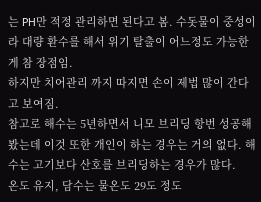는 PH만 적정 관리하면 된다고 봄. 수돗물이 중성이라 대량 환수를 해서 위기 탈출이 어느정도 가능한게 참 장점임.
하지만 치어관리 까지 따지면 손이 제법 많이 간다고 보여짐.
참고로 해수는 5년하면서 니모 브리딩 항번 성공해봤는데 이것 또한 개인이 하는 경우는 거의 없다. 해수는 고기보다 산호를 브리딩하는 경우가 많다.
온도 유지, 담수는 물온도 29도 정도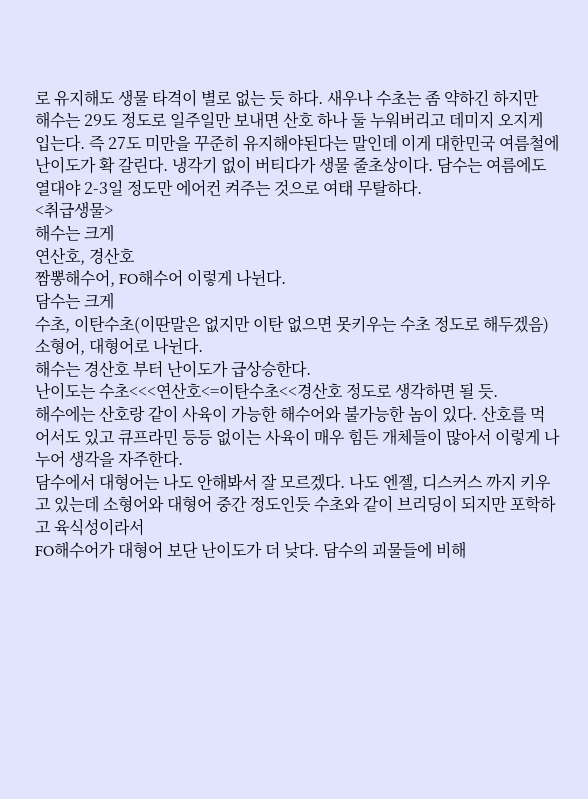로 유지해도 생물 타격이 별로 없는 듯 하다. 새우나 수초는 좀 약하긴 하지만
해수는 29도 정도로 일주일만 보내면 산호 하나 둘 누워버리고 데미지 오지게 입는다. 즉 27도 미만을 꾸준히 유지해야된다는 말인데 이게 대한민국 여름철에 난이도가 확 갈린다. 냉각기 없이 버티다가 생물 줄초상이다. 담수는 여름에도 열대야 2-3일 정도만 에어컨 켜주는 것으로 여태 무탈하다.
<취급생물>
해수는 크게
연산호, 경산호
짬뽕해수어, FO해수어 이렇게 나뉜다.
담수는 크게
수초, 이탄수초(이딴말은 없지만 이탄 없으면 못키우는 수초 정도로 해두겠음)
소형어, 대형어로 나뉜다.
해수는 경산호 부터 난이도가 급상승한다.
난이도는 수초<<<연산호<=이탄수초<<경산호 정도로 생각하면 될 듯.
해수에는 산호랑 같이 사육이 가능한 해수어와 불가능한 놈이 있다. 산호를 먹어서도 있고 큐프라민 등등 없이는 사육이 매우 힘든 개체들이 많아서 이렇게 나누어 생각을 자주한다.
담수에서 대형어는 나도 안해봐서 잘 모르겠다. 나도 엔젤, 디스커스 까지 키우고 있는데 소형어와 대형어 중간 정도인듯 수초와 같이 브리딩이 되지만 포학하고 육식성이라서
FO해수어가 대형어 보단 난이도가 더 낮다. 담수의 괴물들에 비해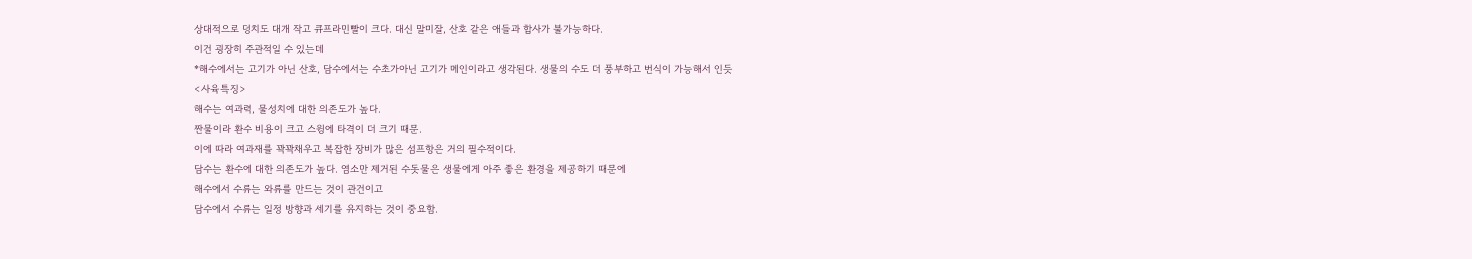상대적으로 덩치도 대개 작고 큐프라민빨이 크다. 대신 말미잘, 산호 같은 애들과 합사가 불가능하다.
이건 굉장히 주관적일 수 있는데
*해수에서는 고기가 아닌 산호, 담수에서는 수초가아닌 고기가 메인이라고 생각된다. 생물의 수도 더 풍부하고 번식이 가능해서 인듯
<사육특징>
해수는 여과력, 물성치에 대한 의존도가 높다.
짠물이라 환수 비용이 크고 스윙에 타격이 더 크기 때문.
이에 따라 여과재를 꽉꽉채우고 복잡한 장비가 많은 섬프항은 거의 필수적이다.
담수는 환수에 대한 의존도가 높다. 염소만 제거된 수돗물은 생물에게 아주 좋은 환경을 제공하기 때문에
해수에서 수류는 와류를 만드는 것이 관건이고
담수에서 수류는 일정 방향과 세기를 유지하는 것이 중요함.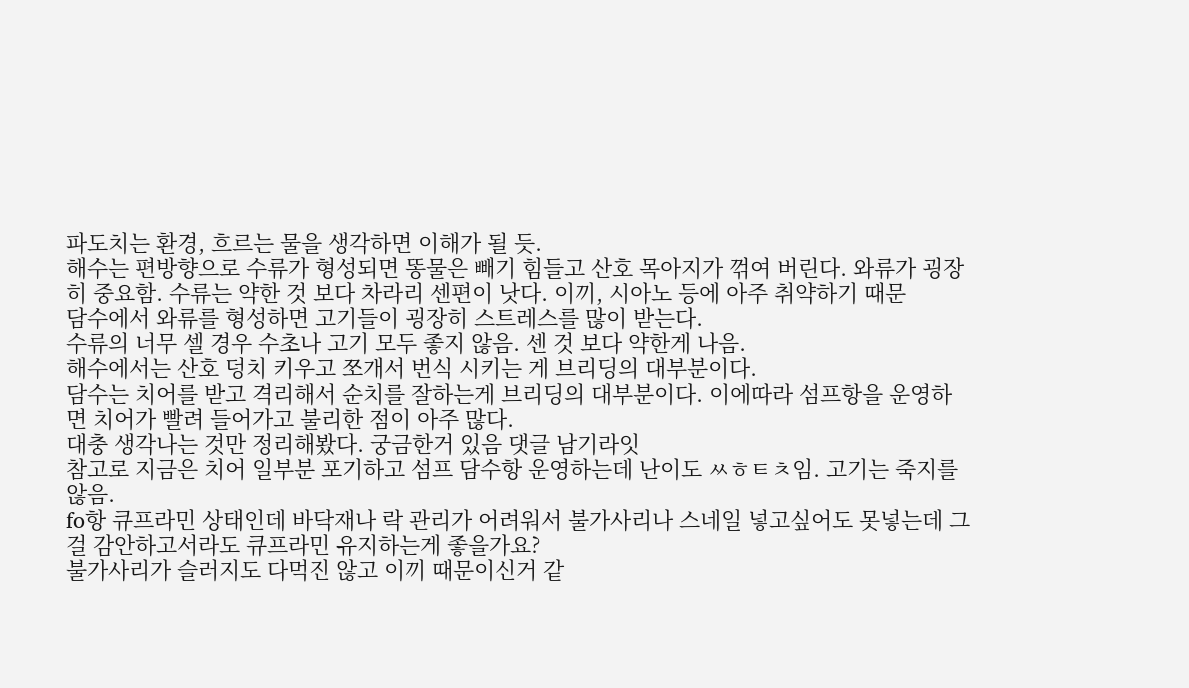파도치는 환경, 흐르는 물을 생각하면 이해가 될 듯.
해수는 편방향으로 수류가 형성되면 똥물은 빼기 힘들고 산호 목아지가 꺾여 버린다. 와류가 굉장히 중요함. 수류는 약한 것 보다 차라리 센편이 낫다. 이끼, 시아노 등에 아주 취약하기 때문
담수에서 와류를 형성하면 고기들이 굉장히 스트레스를 많이 받는다.
수류의 너무 셀 경우 수초나 고기 모두 좋지 않음. 센 것 보다 약한게 나음.
해수에서는 산호 덩치 키우고 쪼개서 번식 시키는 게 브리딩의 대부분이다.
담수는 치어를 받고 격리해서 순치를 잘하는게 브리딩의 대부분이다. 이에따라 섬프항을 운영하면 치어가 빨려 들어가고 불리한 점이 아주 많다.
대충 생각나는 것만 정리해봤다. 궁금한거 있음 댓글 남기라잇
참고로 지금은 치어 일부분 포기하고 섬프 담수항 운영하는데 난이도 ㅆㅎㅌㅊ임. 고기는 죽지를 않음.
fo항 큐프라민 상태인데 바닥재나 락 관리가 어려워서 불가사리나 스네일 넣고싶어도 못넣는데 그걸 감안하고서라도 큐프라민 유지하는게 좋을가요?
불가사리가 슬러지도 다먹진 않고 이끼 때문이신거 같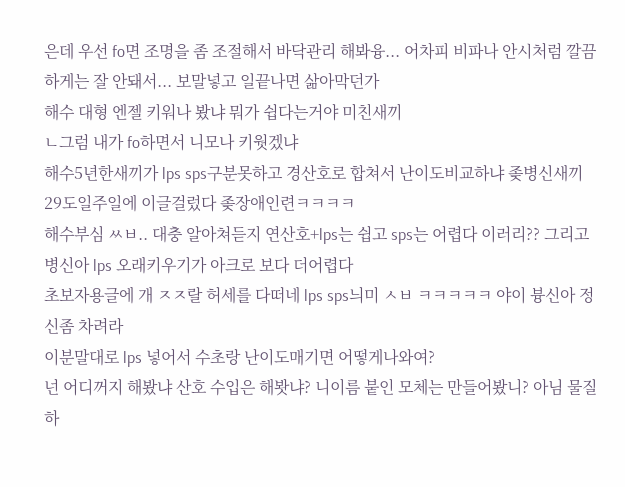은데 우선 fo면 조명을 좀 조절해서 바닥관리 해봐융... 어차피 비파나 안시처럼 깔끔하게는 잘 안돼서... 보말넣고 일끝나면 삶아막던가
해수 대형 엔젤 키워나 봤냐 뭐가 쉽다는거야 미친새끼
ㄴ그럼 내가 fo하면서 니모나 키웟겠냐
해수5년한새끼가 lps sps구분못하고 경산호로 합쳐서 난이도비교하냐 좆병신새끼 29도일주일에 이글걸렀다 좆장애인련ㅋㅋㅋㅋ
해수부심 ㅆㅂ.. 대충 알아쳐듣지 연산호+lps는 쉽고 sps는 어렵다 이러리?? 그리고 병신아 lps 오래키우기가 아크로 보다 더어렵다
초보자용글에 개 ㅈㅈ랄 허세를 다떠네 lps sps늬미 ㅅㅂ ㅋㅋㅋㅋㅋ 야이 븅신아 정신좀 차려라
이분말대로 lps 넣어서 수초랑 난이도매기면 어떻게나와여?
넌 어디꺼지 해봤냐 산호 수입은 해봣냐? 니이름 붙인 모체는 만들어봤니? 아님 물질하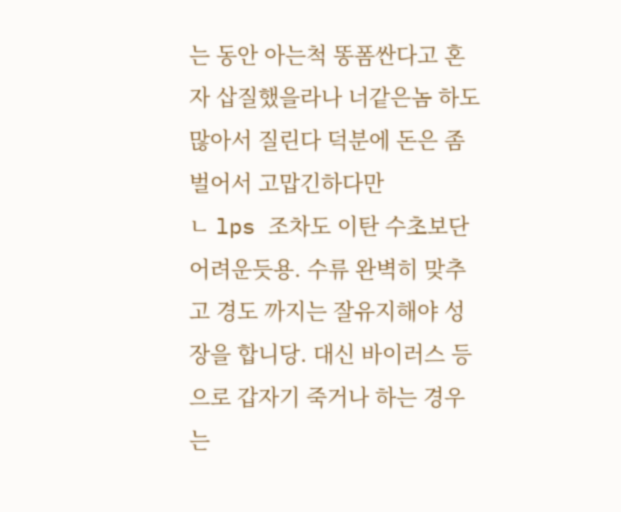는 동안 아는척 똥폼싼다고 혼자 삽질했을라나 너같은놈 하도 많아서 질린다 덕분에 돈은 좀 벌어서 고맙긴하다만
ㄴ lps 조차도 이탄 수초보단 어려운듯용. 수류 완벽히 맞추고 경도 까지는 잘유지해야 성장을 합니당. 대신 바이러스 등으로 갑자기 죽거나 하는 경우는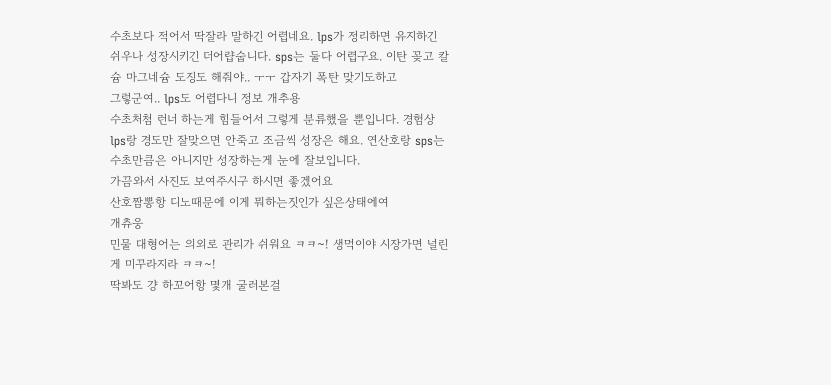수초보다 적어서 딱잘라 말하긴 어렵네요. lps가 정리하면 유지하긴 쉬우나 성장시키긴 더어럅숩니다. sps는 둘다 어렵구요. 이탄 꽂고 칼슘 마그네슘 도징도 해줘야.. ㅜㅜ 갑자기 폭탄 맞기도하고
그렇군여.. lps도 어렵다니 정보 개추용
수초처첨 런너 하는게 힘들어서 그렇게 분류했을 뿐입니다. 경험상 lps랑 경도만 잘맞으면 안죽고 조금씩 성장은 해요. 연산호랑 sps는 수초만큼은 아니지만 성장하는게 눈에 잘보입니다.
가끔와서 사진도 보여주시구 하시면 좋겠어요
산호짬뽕항 디노때문에 이게 뭐하는짓인가 싶은상태에여
개츄웅
민물 대형어는 의외로 관리가 쉬워요 ㅋㅋ~! 생먹이야 시장가면 널린게 미꾸라지라 ㅋㅋ~!
딱봐도 걍 하꼬어항 몇개 굴러본걸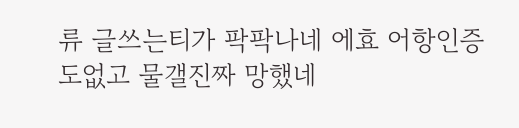류 글쓰는티가 팍팍나네 에효 어항인증도없고 물갤진짜 망했네